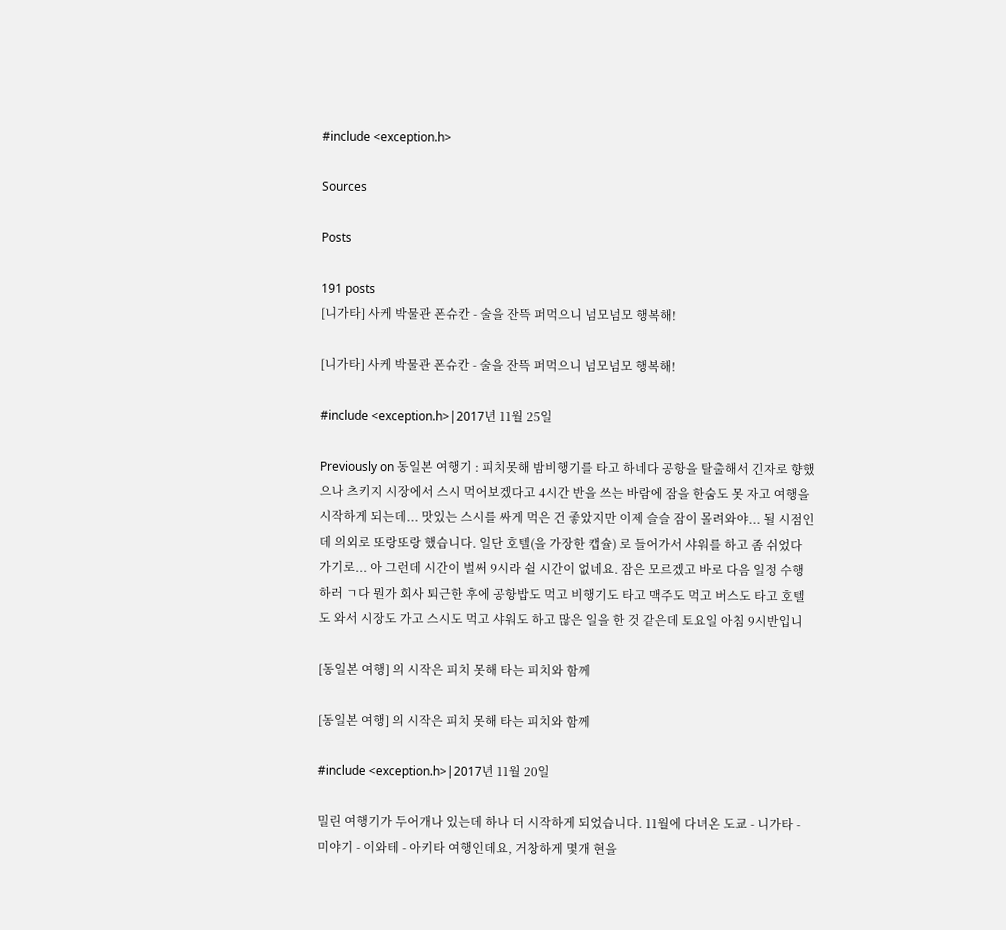#include <exception.h>

Sources

Posts

191 posts
[니가타] 사케 박물관 폰슈칸 - 술을 잔뜩 퍼먹으니 넘모넘모 행복해!

[니가타] 사케 박물관 폰슈칸 - 술을 잔뜩 퍼먹으니 넘모넘모 행복해!

#include <exception.h>|2017년 11월 25일

Previously on 동일본 여행기 : 피치못해 밤비행기를 타고 하네다 공항을 탈출해서 긴자로 향했으나 츠키지 시장에서 스시 먹어보겠다고 4시간 반을 쓰는 바람에 잠을 한숨도 못 자고 여행을 시작하게 되는데... 맛있는 스시를 싸게 먹은 건 좋았지만 이제 슬슬 잠이 몰려와야... 될 시점인데 의외로 또랑또랑 했습니다. 일단 호텔(을 가장한 캡슐) 로 들어가서 샤워를 하고 좀 쉬었다 가기로... 아 그런데 시간이 벌써 9시라 쉴 시간이 없네요. 잠은 모르겠고 바로 다음 일정 수행하러 ㄱ다 뭔가 회사 퇴근한 후에 공항밥도 먹고 비행기도 타고 맥주도 먹고 버스도 타고 호텔도 와서 시장도 가고 스시도 먹고 샤워도 하고 많은 일을 한 것 같은데 토요일 아침 9시반입니

[동일본 여행] 의 시작은 피치 못해 타는 피치와 함께

[동일본 여행] 의 시작은 피치 못해 타는 피치와 함께

#include <exception.h>|2017년 11월 20일

밀린 여행기가 두어개나 있는데 하나 더 시작하게 되었습니다. 11월에 다녀온 도쿄 - 니가타 - 미야기 - 이와테 - 아키타 여행인데요, 거창하게 몇개 현을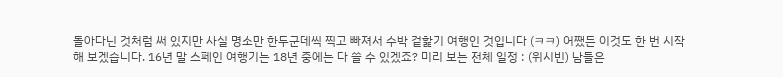돌아다닌 것처럼 써 있지만 사실 명소만 한두군데씩 찍고 빠져서 수박 겉핥기 여행인 것입니다 (ㅋㅋ) 어쨌든 이것도 한 번 시작해 보겠습니다. 16년 말 스페인 여행기는 18년 중에는 다 쓸 수 있겠죠? 미리 보는 전체 일정 : (위시빈) 남들은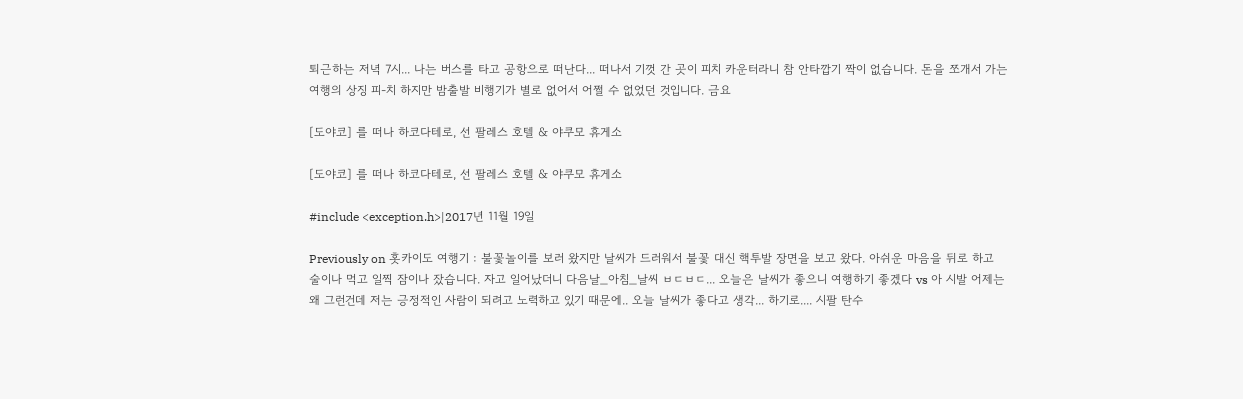퇴근하는 저녁 7시... 나는 버스를 타고 공항으로 떠난다... 떠나서 기껏 간 곳이 피치 카운터라니 참 안타깝기 짝이 없습니다. 돈을 쪼개서 가는 여행의 상징 피-치 하지만 밤출발 비행기가 별로 없어서 어쩔 수 없었던 것입니다. 금요

[도야코] 를 떠나 하코다테로, 선 팔레스 호텔 & 야쿠모 휴게소

[도야코] 를 떠나 하코다테로, 선 팔레스 호텔 & 야쿠모 휴게소

#include <exception.h>|2017년 11월 19일

Previously on 홋카이도 여행기 : 불꽃놀이를 보러 왔지만 날씨가 드러워서 불꽃 대신 핵투발 장면을 보고 왔다. 아쉬운 마음을 뒤로 하고 술이나 먹고 일찍 잠이나 잤습니다. 자고 일어났더니 다음날_아침_날씨 ㅂㄷㅂㄷ... 오늘은 날씨가 좋으니 여행하기 좋겠다 vs 아 시발 어제는 왜 그런건데 저는 긍정적인 사람이 되려고 노력하고 있기 때문에.. 오늘 날씨가 좋다고 생각... 하기로.... 시팔 탄수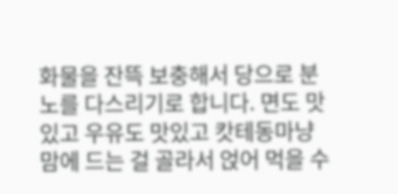화물을 잔뜩 보충해서 당으로 분노를 다스리기로 합니다. 면도 맛있고 우유도 맛있고 캇테동마냥 맘에 드는 걸 골라서 얹어 먹을 수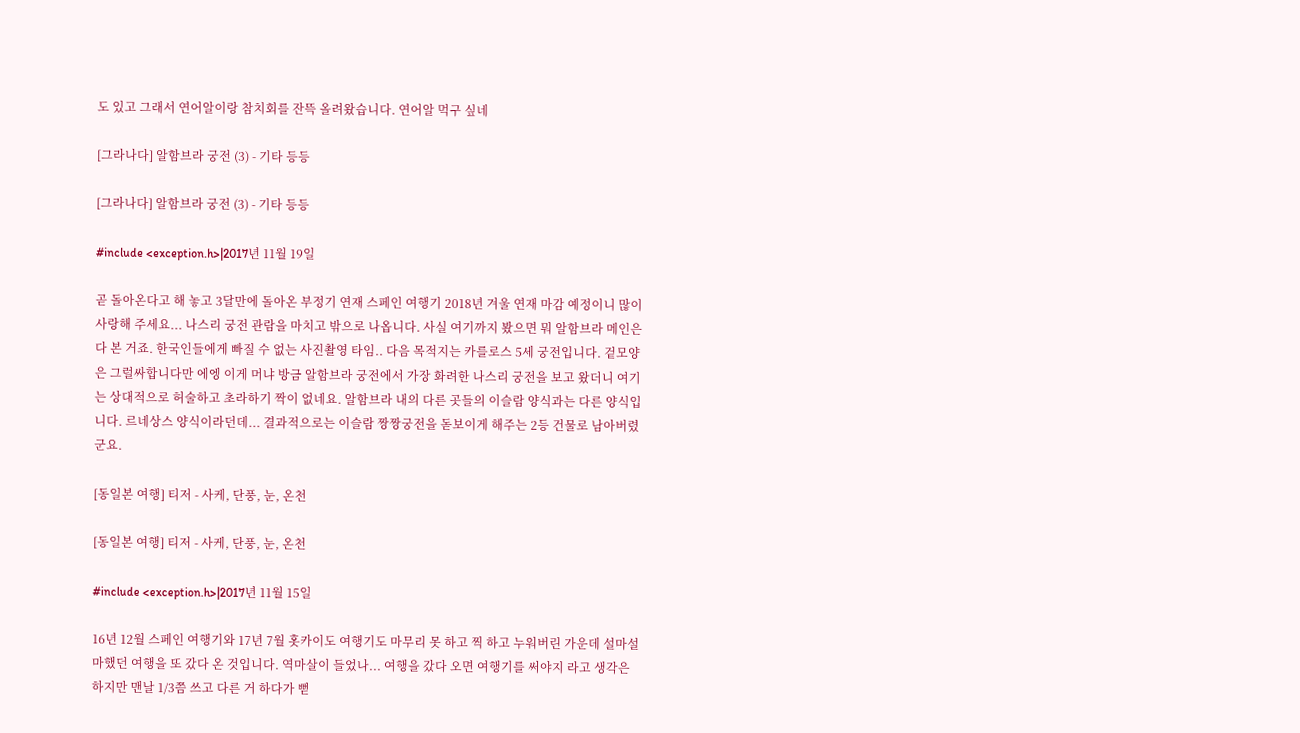도 있고 그래서 연어알이랑 참치회를 잔뜩 올려왔습니다. 연어알 먹구 싶네

[그라나다] 알함브라 궁전 (3) - 기타 등등

[그라나다] 알함브라 궁전 (3) - 기타 등등

#include <exception.h>|2017년 11월 19일

곧 돌아온다고 해 놓고 3달만에 돌아온 부정기 연재 스페인 여행기 2018년 겨울 연재 마감 예정이니 많이 사랑해 주세요... 나스리 궁전 관람을 마치고 밖으로 나옵니다. 사실 여기까지 봤으면 뭐 알함브라 메인은 다 본 거죠. 한국인들에게 빠질 수 없는 사진촬영 타임.. 다음 목적지는 카를로스 5세 궁전입니다. 겉모양은 그럴싸합니다만 에엥 이게 머냐 방금 알함브라 궁전에서 가장 화려한 나스리 궁전을 보고 왔더니 여기는 상대적으로 허술하고 초라하기 짝이 없네요. 알함브라 내의 다른 곳들의 이슬람 양식과는 다른 양식입니다. 르네상스 양식이라던데... 결과적으로는 이슬람 짱짱궁전을 돋보이게 해주는 2등 건물로 남아버렸군요.

[동일본 여행] 티저 - 사케, 단풍, 눈, 온천

[동일본 여행] 티저 - 사케, 단풍, 눈, 온천

#include <exception.h>|2017년 11월 15일

16년 12월 스페인 여행기와 17년 7월 홋카이도 여행기도 마무리 못 하고 찍 하고 누워버린 가운데 설마설마했던 여행을 또 갔다 온 것입니다. 역마살이 들었나... 여행을 갔다 오면 여행기를 써야지 라고 생각은 하지만 맨날 1/3쯤 쓰고 다른 거 하다가 뻗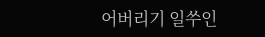어버리기 일쑤인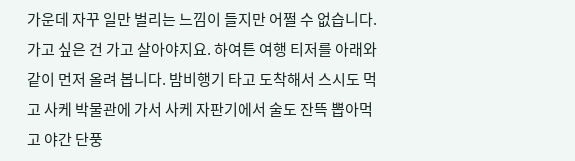가운데 자꾸 일만 벌리는 느낌이 들지만 어쩔 수 없습니다. 가고 싶은 건 가고 살아야지요. 하여튼 여행 티저를 아래와 같이 먼저 올려 봅니다. 밤비행기 타고 도착해서 스시도 먹고 사케 박물관에 가서 사케 자판기에서 술도 잔뜩 뽑아먹고 야간 단풍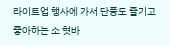라이트업 행사에 가서 단풍도 즐기고 좋아하는 소 혓바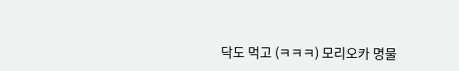닥도 먹고 (ㅋㅋㅋ) 모리오카 명물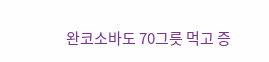완코소바도 70그릇 먹고 증